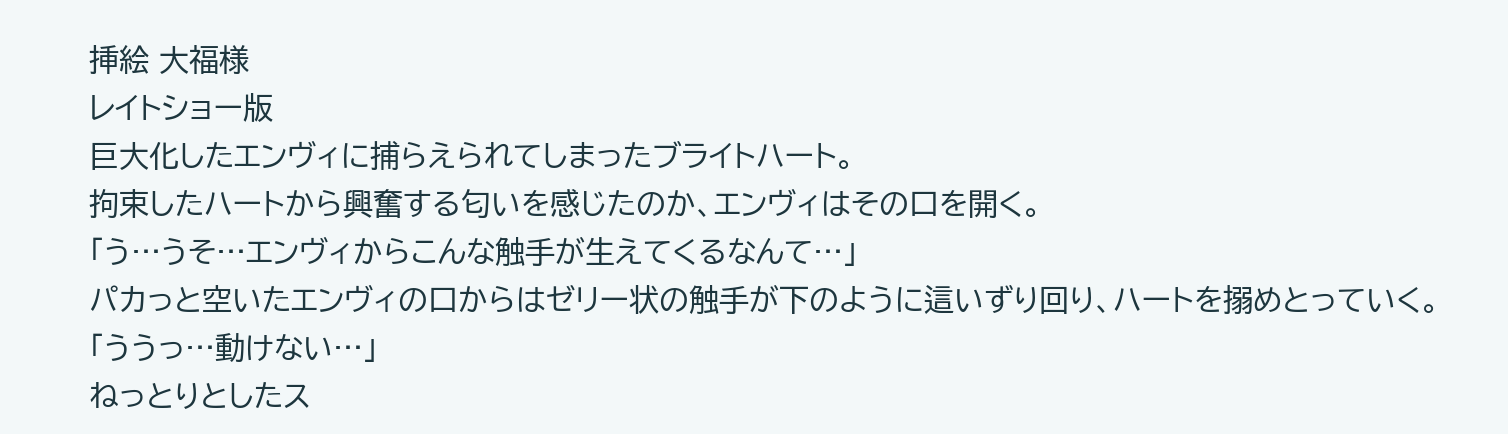挿絵 大福様
レイトショー版
巨大化したエンヴィに捕らえられてしまったブライトハート。
拘束したハートから興奮する匂いを感じたのか、エンヴィはその口を開く。
「う…うそ…エンヴィからこんな触手が生えてくるなんて…」
パカっと空いたエンヴィの口からはゼリー状の触手が下のように這いずり回り、ハートを搦めとっていく。
「ううっ…動けない…」
ねっとりとしたス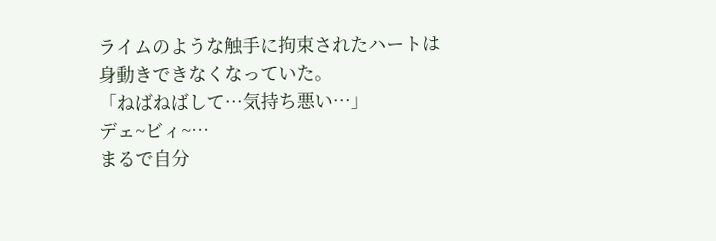ライムのような触手に拘束されたハートは身動きできなくなっていた。
「ねばねばして…気持ち悪い…」
デェ~ビィ~…
まるで自分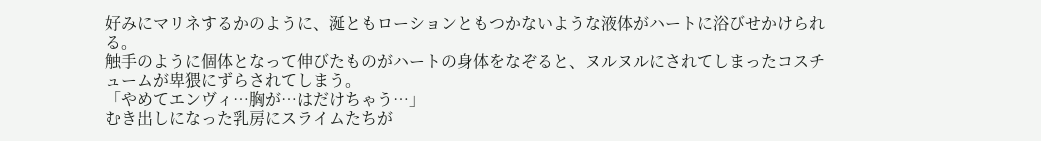好みにマリネするかのように、涎ともローションともつかないような液体がハートに浴びせかけられる。
触手のように個体となって伸びたものがハートの身体をなぞると、ヌルヌルにされてしまったコスチュームが卑猥にずらされてしまう。
「やめてエンヴィ…胸が…はだけちゃう…」
むき出しになった乳房にスライムたちが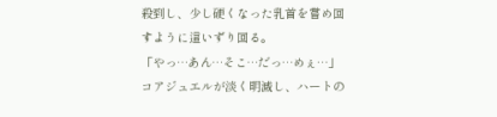殺到し、少し硬くなった乳首を嘗め回すように這いずり回る。
「やっ…あん…そこ…だっ…めぇ…」
コアジュエルが淡く明滅し、ハートの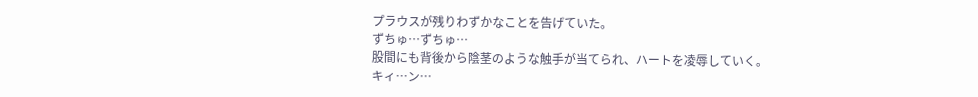プラウスが残りわずかなことを告げていた。
ずちゅ…ずちゅ…
股間にも背後から陰茎のような触手が当てられ、ハートを凌辱していく。
キィ…ン…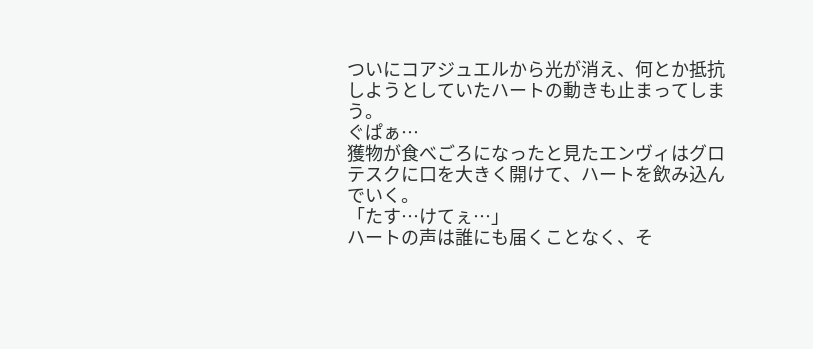ついにコアジュエルから光が消え、何とか抵抗しようとしていたハートの動きも止まってしまう。
ぐぱぁ…
獲物が食べごろになったと見たエンヴィはグロテスクに口を大きく開けて、ハートを飲み込んでいく。
「たす…けてぇ…」
ハートの声は誰にも届くことなく、そ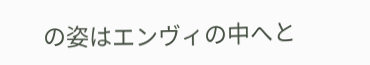の姿はエンヴィの中へと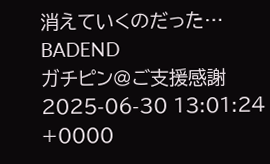消えていくのだった…
BADEND
ガチピン@ご支援感謝
2025-06-30 13:01:24 +0000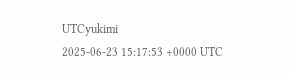UTCyukimi
2025-06-23 15:17:53 +0000 UTC